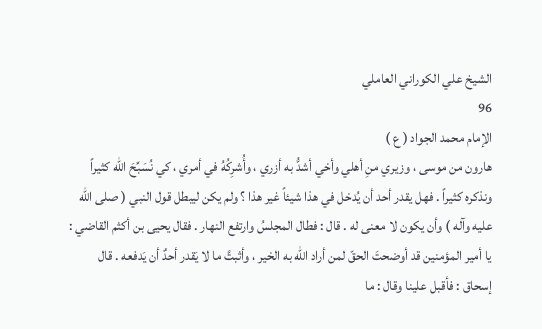الشيخ علي الكوراني العاملي
96
الإمام محمد الجواد ( ع )
هارون من موسى ، وزيري منِ أهلي وأخي أشدُّ به أزري ، وأُشرِكُهُ في أمري ، كي نُسَبِّحَ الله كثيراً ونذكره كثيراً . فهل يقدر أحد أن يُدخل في هذا شيئاً غير هذا ؟ ولم يكن ليبطل قول النبي ( صلى الله عليه وآله ) وأن يكون لا معنى له . قال : فطال المجلسُ وارتفع النهار . فقال يحيى بن أكثم القاضي : يا أمير المؤمنين قد أوضحتَ الحقّ لمن أراد الله به الخير ، وأثبتَّ ما لا يَقدر أحدٌ أن يَدفعه . قال إسحاق : فأقبل علينا وقال : ما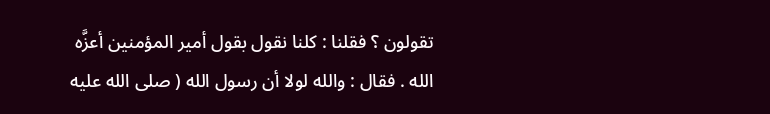تقولون ؟ فقلنا : كلنا نقول بقول أمير المؤمنين أعزَّه الله . فقال : والله لولا أن رسول الله ( صلى الله عليه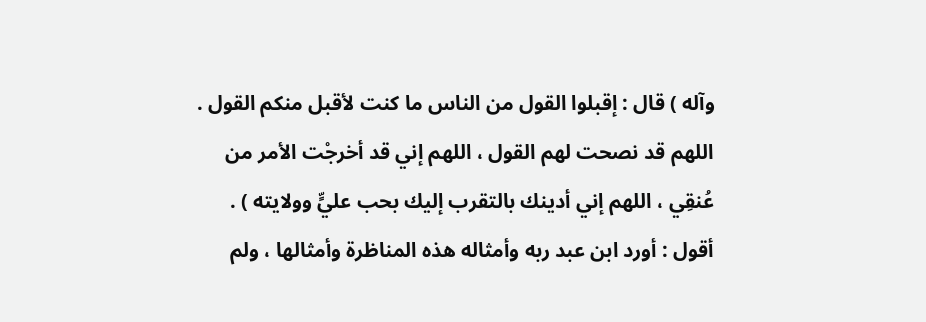وآله ) قال : إقبلوا القول من الناس ما كنت لأقبل منكم القول . اللهم قد نصحت لهم القول ، اللهم إني قد أخرجْت الأمر من عُنقِي ، اللهم إني أدينك بالتقرب إليك بحب عليٍّ وولايته ) . أقول : أورد ابن عبد ربه وأمثاله هذه المناظرة وأمثالها ، ولم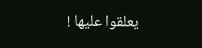يعلقوا عليها !